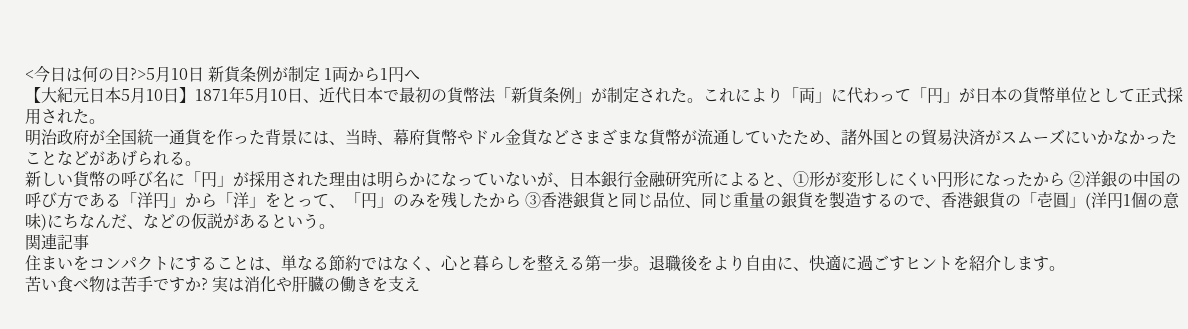<今日は何の日?>5月10日 新貨条例が制定 1両から1円へ
【大紀元日本5月10日】1871年5月10日、近代日本で最初の貨幣法「新貨条例」が制定された。これにより「両」に代わって「円」が日本の貨幣単位として正式採用された。
明治政府が全国統一通貨を作った背景には、当時、幕府貨幣やドル金貨などさまざまな貨幣が流通していたため、諸外国との貿易決済がスムーズにいかなかったことなどがあげられる。
新しい貨幣の呼び名に「円」が採用された理由は明らかになっていないが、日本銀行金融研究所によると、①形が変形しにくい円形になったから ②洋銀の中国の呼び方である「洋円」から「洋」をとって、「円」のみを残したから ③香港銀貨と同じ品位、同じ重量の銀貨を製造するので、香港銀貨の「壱圓」(洋円1個の意味)にちなんだ、などの仮説があるという。
関連記事
住まいをコンパクトにすることは、単なる節約ではなく、心と暮らしを整える第一歩。退職後をより自由に、快適に過ごすヒントを紹介します。
苦い食べ物は苦手ですか? 実は消化や肝臓の働きを支え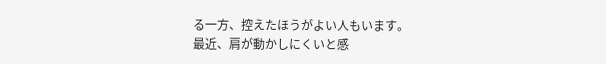る一方、控えたほうがよい人もいます。
最近、肩が動かしにくいと感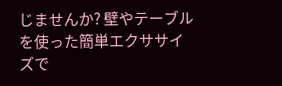じませんか? 壁やテーブルを使った簡単エクササイズで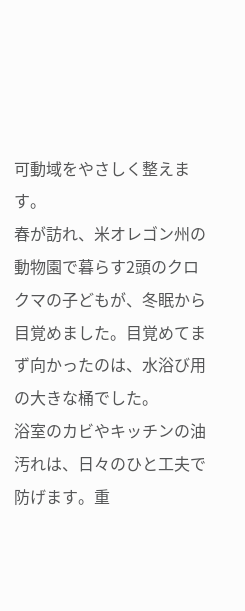可動域をやさしく整えます。
春が訪れ、米オレゴン州の動物園で暮らす2頭のクロクマの子どもが、冬眠から目覚めました。目覚めてまず向かったのは、水浴び用の大きな桶でした。
浴室のカビやキッチンの油汚れは、日々のひと工夫で防げます。重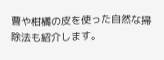曹や柑橘の皮を使った自然な掃除法も紹介します。